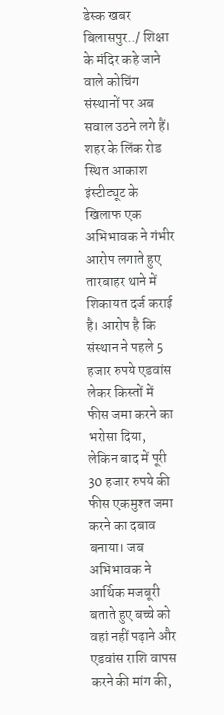डेस्क खबर बिलासपुर../ शिक्षा के मंदिर कहे जाने वाले कोचिंग संस्थानों पर अब सवाल उठने लगे हैं। शहर के लिंक रोड स्थित आकाश इंस्टीट्यूट के खिलाफ एक अभिभावक ने गंभीर आरोप लगाते हुए तारबाहर थाने में शिकायत दर्ज कराई है। आरोप है कि संस्थान ने पहले 5 हजार रुपये एडवांस लेकर किस्तों में फीस जमा करने का भरोसा दिया, लेकिन बाद में पूरी 30 हजार रुपये की फीस एकमुश्त जमा करने का दबाव बनाया। जब अभिभावक ने आर्थिक मजबूरी बताते हुए बच्चे को वहां नहीं पढ़ाने और एडवांस राशि वापस करने की मांग की,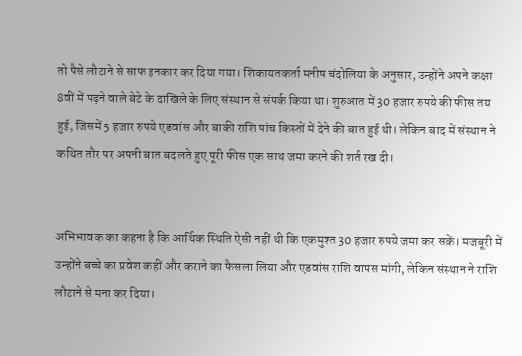तो पैसे लौटाने से साफ इनकार कर दिया गया। शिकायतकर्ता मनीष चंदोलिया के अनुसार, उन्होंने अपने कक्षा 8वीं में पढ़ने वाले बेटे के दाखिले के लिए संस्थान से संपर्क किया था। शुरुआत में 30 हजार रुपये की फीस तय हुई, जिसमें 5 हजार रुपये एडवांस और बाकी राशि पांच किस्तों में देने की बात हुई थी। लेकिन बाद में संस्थान ने कथित तौर पर अपनी बात बदलते हुए पूरी फीस एक साथ जमा करने की शर्त रख दी।


अभिभावक का कहना है कि आर्थिक स्थिति ऐसी नहीं थी कि एकमुश्त 30 हजार रुपये जमा कर सकें। मजबूरी में उन्होंने बच्चे का प्रवेश कहीं और कराने का फैसला लिया और एडवांस राशि वापस मांगी, लेकिन संस्थान ने राशि लौटाने से मना कर दिया।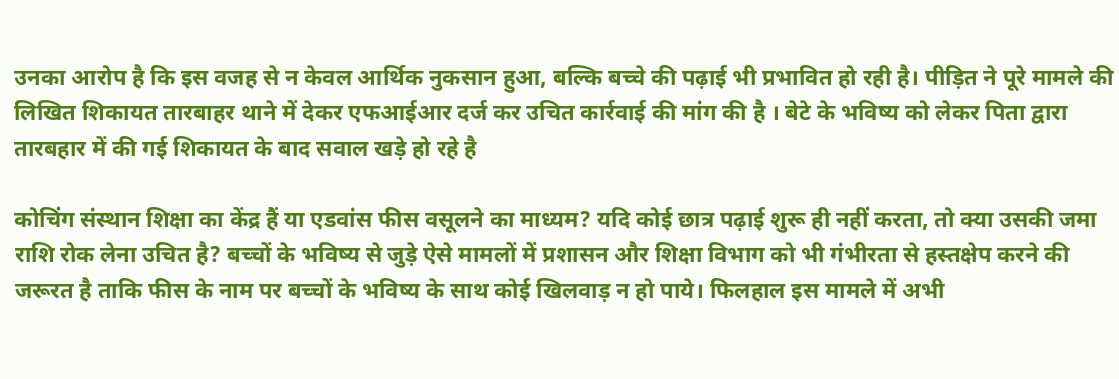उनका आरोप है कि इस वजह से न केवल आर्थिक नुकसान हुआ, बल्कि बच्चे की पढ़ाई भी प्रभावित हो रही है। पीड़ित ने पूरे मामले की लिखित शिकायत तारबाहर थाने में देकर एफआईआर दर्ज कर उचित कार्रवाई की मांग की है । बेटे के भविष्य को लेकर पिता द्वारा तारबहार में की गई शिकायत के बाद सवाल खड़े हो रहे है

कोचिंग संस्थान शिक्षा का केंद्र हैं या एडवांस फीस वसूलने का माध्यम? यदि कोई छात्र पढ़ाई शुरू ही नहीं करता, तो क्या उसकी जमा राशि रोक लेना उचित है? बच्चों के भविष्य से जुड़े ऐसे मामलों में प्रशासन और शिक्षा विभाग को भी गंभीरता से हस्तक्षेप करने की जरूरत है ताकि फीस के नाम पर बच्चों के भविष्य के साथ कोई खिलवाड़ न हो पाये। फिलहाल इस मामले में अभी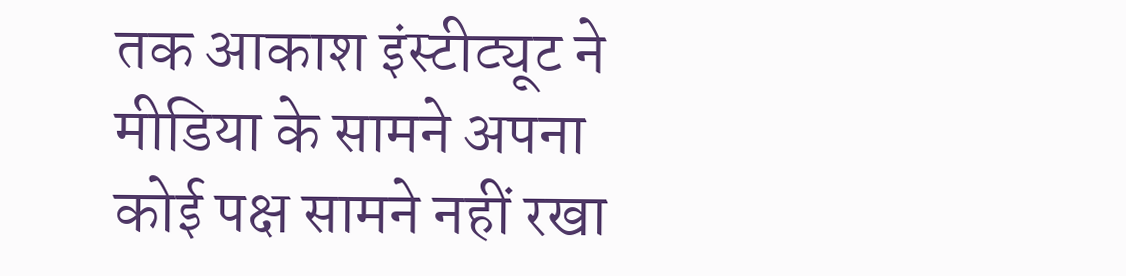तक आकाश इंस्टीट्यूट ने मीडिया के सामने अपना कोई पक्ष सामने नहीं रखा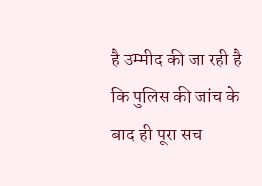है उम्मीद की जा रही है कि पुलिस की जांच के बाद ही पूरा सच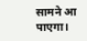सामने आ पाएगा।